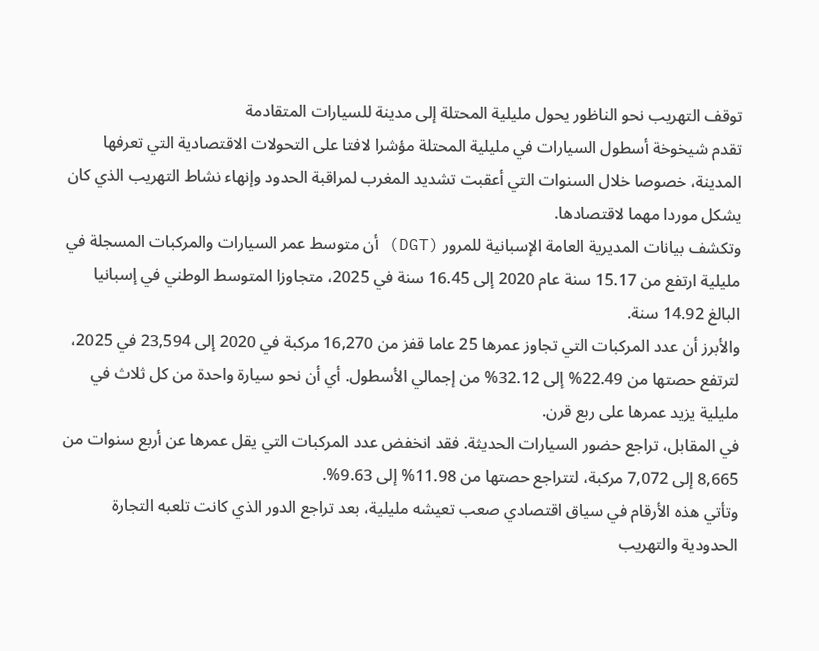توقف التهريب نحو الناظور يحول مليلية المحتلة إلى مدينة للسيارات المتقادمة
تقدم شيخوخة أسطول السيارات في مليلية المحتلة مؤشرا لافتا على التحولات الاقتصادية التي تعرفها المدينة، خصوصا خلال السنوات التي أعقبت تشديد المغرب لمراقبة الحدود وإنهاء نشاط التهريب الذي كان يشكل موردا مهما لاقتصادها.
وتكشف بيانات المديرية العامة الإسبانية للمرور (DGT) أن متوسط عمر السيارات والمركبات المسجلة في مليلية ارتفع من 15.17 سنة عام 2020 إلى 16.45 سنة في 2025، متجاوزا المتوسط الوطني في إسبانيا البالغ 14.92 سنة.
والأبرز أن عدد المركبات التي تجاوز عمرها 25 عاما قفز من 16,270 مركبة في 2020 إلى 23,594 في 2025، لترتفع حصتها من 22.49% إلى 32.12% من إجمالي الأسطول. أي أن نحو سيارة واحدة من كل ثلاث في مليلية يزيد عمرها على ربع قرن.
في المقابل، تراجع حضور السيارات الحديثة. فقد انخفض عدد المركبات التي يقل عمرها عن أربع سنوات من 8,665 إلى 7,072 مركبة، لتتراجع حصتها من 11.98% إلى 9.63%.
وتأتي هذه الأرقام في سياق اقتصادي صعب تعيشه مليلية، بعد تراجع الدور الذي كانت تلعبه التجارة الحدودية والتهريب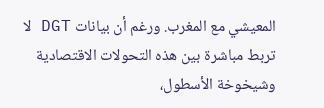المعيشي مع المغرب. ورغم أن بيانات DGT لا تربط مباشرة بين هذه التحولات الاقتصادية وشيخوخة الأسطول،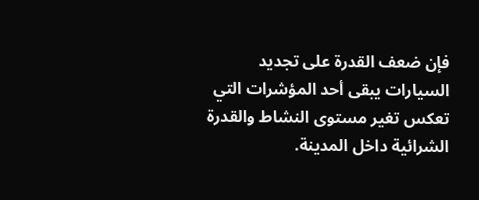فإن ضعف القدرة على تجديد السيارات يبقى أحد المؤشرات التي تعكس تغير مستوى النشاط والقدرة الشرائية داخل المدينة.